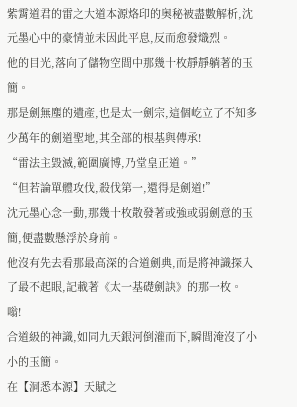紫霄道君的雷之大道本源烙印的奧秘被盡數解析,沈元墨心中的豪情並未因此平息,反而愈發熾烈。
他的目光,落向了儲物空間中那幾十枚靜靜躺著的玉簡。
那是劍無塵的遺產,也是太一劍宗,這個屹立了不知多少萬年的劍道聖地,其全部的根基與傳承!
“雷法主毀滅,範圍廣博,乃堂皇正道。”
“但若論單體攻伐,殺伐第一,還得是劍道!”
沈元墨心念一動,那幾十枚散發著或強或弱劍意的玉簡,便盡數懸浮於身前。
他沒有先去看那最高深的合道劍典,而是將神識探入了最不起眼,記載著《太一基礎劍訣》的那一枚。
嗡!
合道級的神識,如同九天銀河倒灌而下,瞬間淹沒了小小的玉簡。
在【洞悉本源】天賦之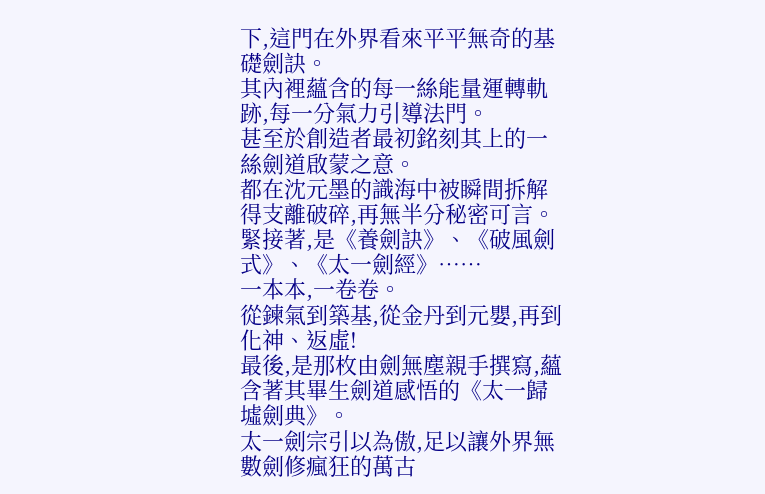下,這門在外界看來平平無奇的基礎劍訣。
其內裡蘊含的每一絲能量運轉軌跡,每一分氣力引導法門。
甚至於創造者最初銘刻其上的一絲劍道啟蒙之意。
都在沈元墨的識海中被瞬間拆解得支離破碎,再無半分秘密可言。
緊接著,是《養劍訣》、《破風劍式》、《太一劍經》……
一本本,一卷卷。
從鍊氣到築基,從金丹到元嬰,再到化神、返虛!
最後,是那枚由劍無塵親手撰寫,蘊含著其畢生劍道感悟的《太一歸墟劍典》。
太一劍宗引以為傲,足以讓外界無數劍修瘋狂的萬古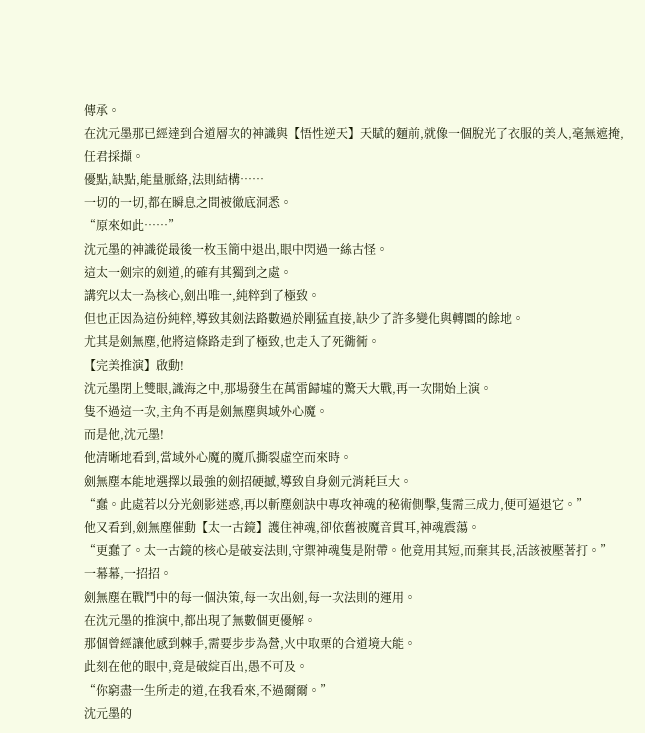傳承。
在沈元墨那已經達到合道層次的神識與【悟性逆天】天賦的麵前,就像一個脫光了衣服的美人,毫無遮掩,任君採擷。
優點,缺點,能量脈絡,法則結構……
一切的一切,都在瞬息之間被徹底洞悉。
“原來如此……”
沈元墨的神識從最後一枚玉簡中退出,眼中閃過一絲古怪。
這太一劍宗的劍道,的確有其獨到之處。
講究以太一為核心,劍出唯一,純粹到了極致。
但也正因為這份純粹,導致其劍法路數過於剛猛直接,缺少了許多變化與轉圜的餘地。
尤其是劍無塵,他將這條路走到了極致,也走入了死衚衕。
【完美推演】啟動!
沈元墨閉上雙眼,識海之中,那場發生在萬雷歸墟的驚天大戰,再一次開始上演。
隻不過這一次,主角不再是劍無塵與域外心魔。
而是他,沈元墨!
他清晰地看到,當域外心魔的魔爪撕裂虛空而來時。
劍無塵本能地選擇以最強的劍招硬撼,導致自身劍元消耗巨大。
“蠢。此處若以分光劍影迷惑,再以斬塵劍訣中專攻神魂的秘術側擊,隻需三成力,便可逼退它。”
他又看到,劍無塵催動【太一古鏡】護住神魂,卻依舊被魔音貫耳,神魂震蕩。
“更蠢了。太一古鏡的核心是破妄法則,守禦神魂隻是附帶。他竟用其短,而棄其長,活該被壓著打。”
一幕幕,一招招。
劍無塵在戰鬥中的每一個決策,每一次出劍,每一次法則的運用。
在沈元墨的推演中,都出現了無數個更優解。
那個曾經讓他感到棘手,需要步步為營,火中取栗的合道境大能。
此刻在他的眼中,竟是破綻百出,愚不可及。
“你窮盡一生所走的道,在我看來,不過爾爾。”
沈元墨的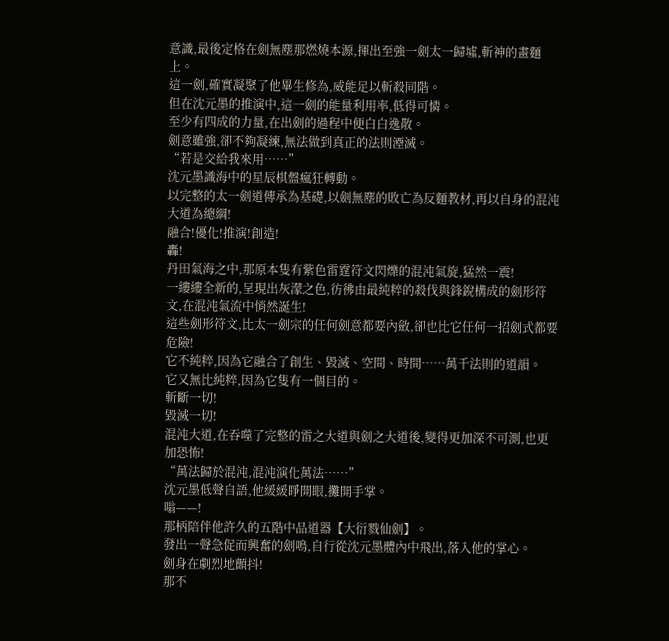意識,最後定格在劍無塵那燃燒本源,揮出至強一劍太一歸墟,斬神的畫麵上。
這一劍,確實凝聚了他畢生修為,威能足以斬殺同階。
但在沈元墨的推演中,這一劍的能量利用率,低得可憐。
至少有四成的力量,在出劍的過程中便白白逸散。
劍意雖強,卻不夠凝練,無法做到真正的法則湮滅。
“若是交給我來用……”
沈元墨識海中的星辰棋盤瘋狂轉動。
以完整的太一劍道傳承為基礎,以劍無塵的敗亡為反麵教材,再以自身的混沌大道為總綱!
融合!優化!推演!創造!
轟!
丹田氣海之中,那原本隻有紫色雷霆符文閃爍的混沌氣旋,猛然一震!
一縷縷全新的,呈現出灰濛之色,彷彿由最純粹的殺伐與鋒銳構成的劍形符文,在混沌氣流中悄然誕生!
這些劍形符文,比太一劍宗的任何劍意都要內斂,卻也比它任何一招劍式都要危險!
它不純粹,因為它融合了創生、毀滅、空間、時間……萬千法則的道韻。
它又無比純粹,因為它隻有一個目的。
斬斷一切!
毀滅一切!
混沌大道,在吞噬了完整的雷之大道與劍之大道後,變得更加深不可測,也更加恐怖!
“萬法歸於混沌,混沌演化萬法……”
沈元墨低聲自語,他緩緩睜開眼,攤開手掌。
嗡——!
那柄陪伴他許久的五階中品道器【大衍戮仙劍】。
發出一聲急促而興奮的劍鳴,自行從沈元墨體內中飛出,落入他的掌心。
劍身在劇烈地顫抖!
那不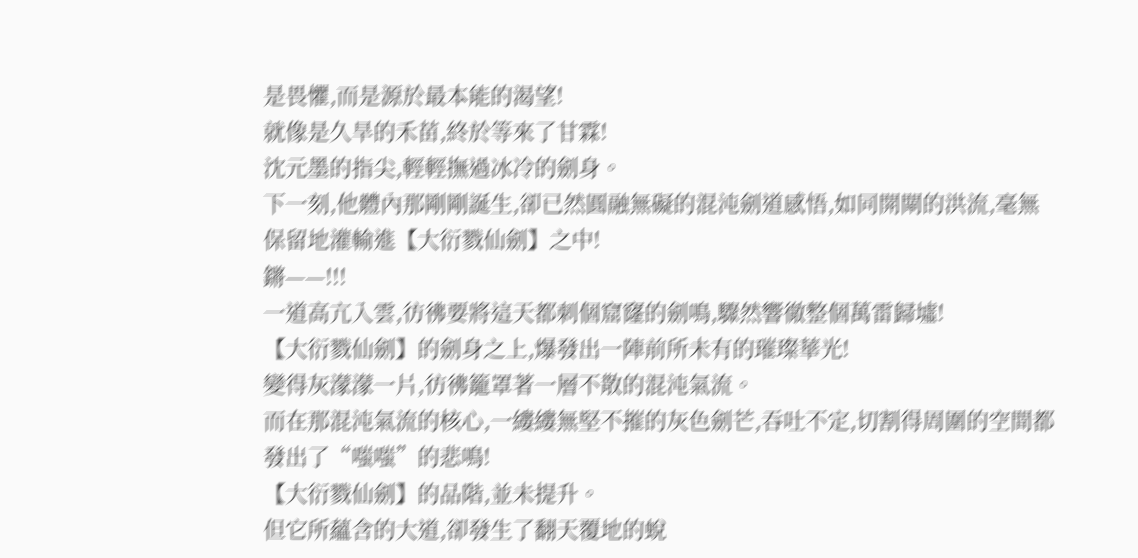是畏懼,而是源於最本能的渴望!
就像是久旱的禾苗,終於等來了甘霖!
沈元墨的指尖,輕輕撫過冰冷的劍身。
下一刻,他體內那剛剛誕生,卻已然圓融無礙的混沌劍道感悟,如同開閘的洪流,毫無保留地灌輸進【大衍戮仙劍】之中!
鏘——!!!
一道高亢入雲,彷彿要將這天都刺個窟窿的劍鳴,驟然響徹整個萬雷歸墟!
【大衍戮仙劍】的劍身之上,爆發出一陣前所未有的璀璨華光!
變得灰濛濛一片,彷彿籠罩著一層不散的混沌氣流。
而在那混沌氣流的核心,一縷縷無堅不摧的灰色劍芒,吞吐不定,切割得周圍的空間都發出了“嗤嗤”的悲鳴!
【大衍戮仙劍】的品階,並未提升。
但它所蘊含的大道,卻發生了翻天覆地的蛻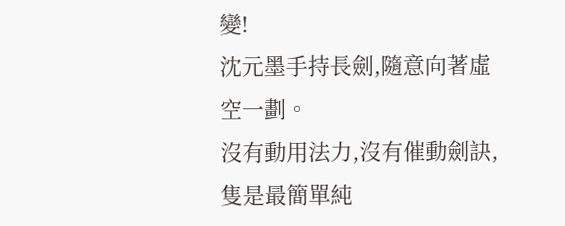變!
沈元墨手持長劍,隨意向著虛空一劃。
沒有動用法力,沒有催動劍訣,隻是最簡單純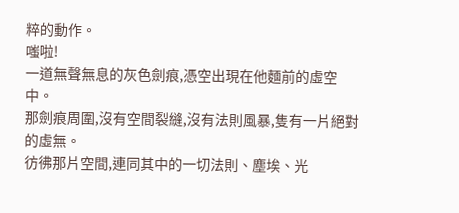粹的動作。
嗤啦!
一道無聲無息的灰色劍痕,憑空出現在他麵前的虛空中。
那劍痕周圍,沒有空間裂縫,沒有法則風暴,隻有一片絕對的虛無。
彷彿那片空間,連同其中的一切法則、塵埃、光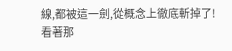線,都被這一劍,從概念上徹底斬掉了!
看著那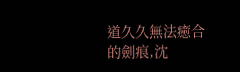道久久無法癒合的劍痕,沈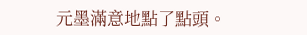元墨滿意地點了點頭。